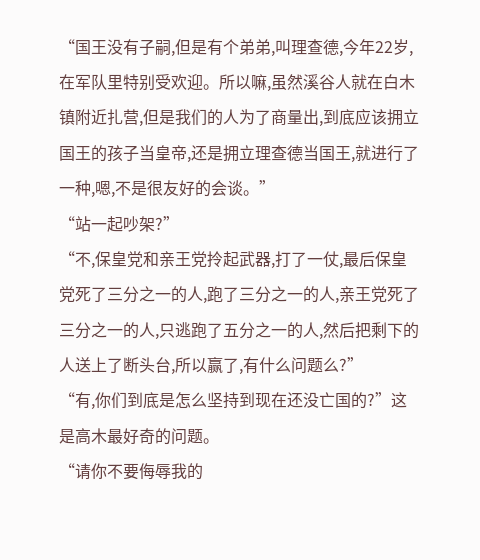“国王没有子嗣,但是有个弟弟,叫理查德,今年22岁,在军队里特别受欢迎。所以嘛,虽然溪谷人就在白木镇附近扎营,但是我们的人为了商量出,到底应该拥立国王的孩子当皇帝,还是拥立理查德当国王,就进行了一种,嗯,不是很友好的会谈。”
“站一起吵架?”
“不,保皇党和亲王党拎起武器,打了一仗,最后保皇党死了三分之一的人,跑了三分之一的人,亲王党死了三分之一的人,只逃跑了五分之一的人,然后把剩下的人送上了断头台,所以赢了,有什么问题么?”
“有,你们到底是怎么坚持到现在还没亡国的?”这是高木最好奇的问题。
“请你不要侮辱我的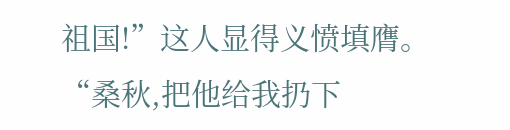祖国!”这人显得义愤填膺。
“桑秋,把他给我扔下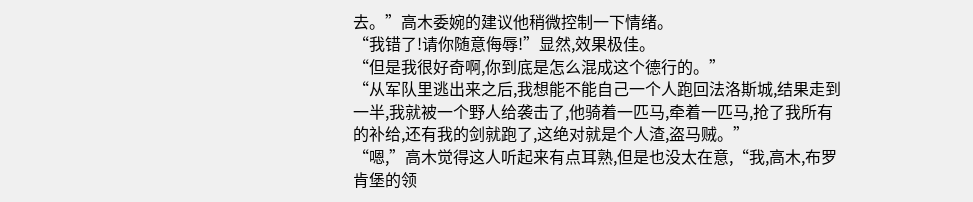去。”高木委婉的建议他稍微控制一下情绪。
“我错了!请你随意侮辱!”显然,效果极佳。
“但是我很好奇啊,你到底是怎么混成这个德行的。”
“从军队里逃出来之后,我想能不能自己一个人跑回法洛斯城,结果走到一半,我就被一个野人给袭击了,他骑着一匹马,牵着一匹马,抢了我所有的补给,还有我的剑就跑了,这绝对就是个人渣,盗马贼。”
“嗯,”高木觉得这人听起来有点耳熟,但是也没太在意,“我,高木,布罗肯堡的领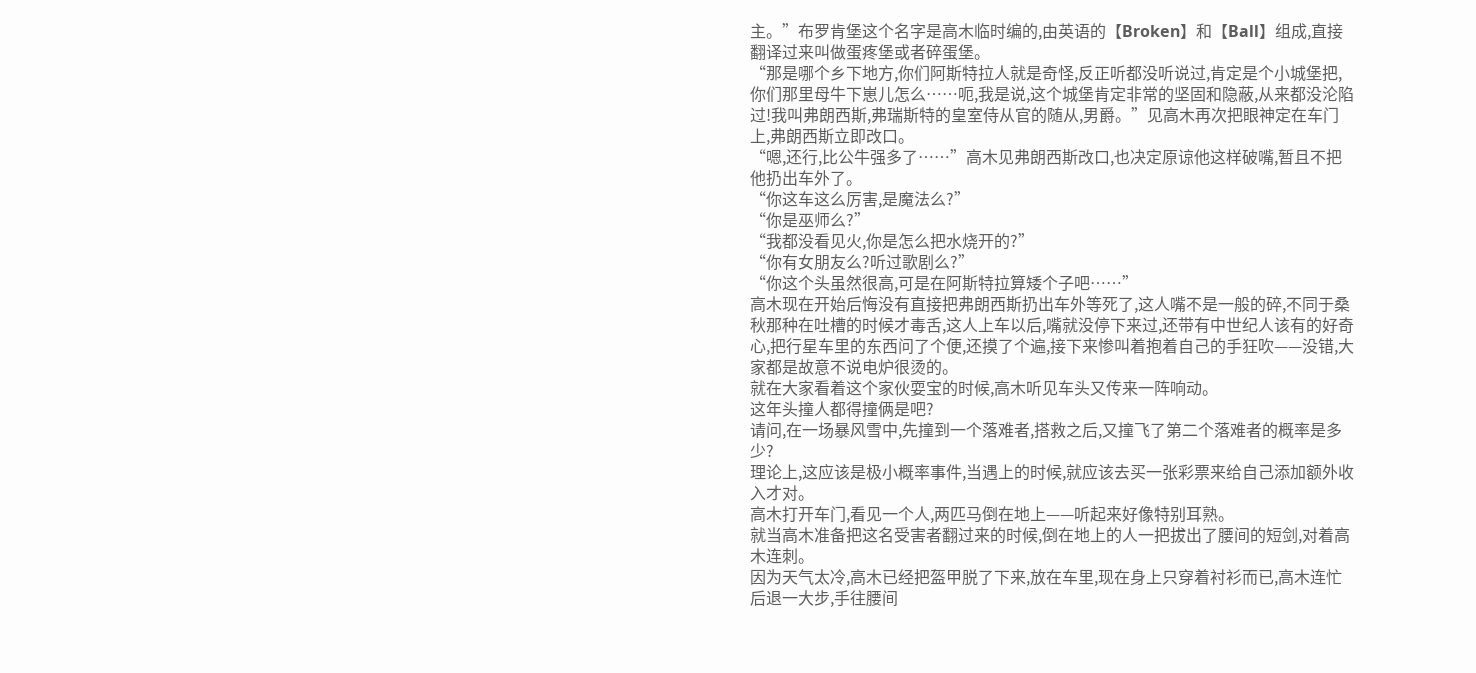主。”布罗肯堡这个名字是高木临时编的,由英语的【Broken】和【Ball】组成,直接翻译过来叫做蛋疼堡或者碎蛋堡。
“那是哪个乡下地方,你们阿斯特拉人就是奇怪,反正听都没听说过,肯定是个小城堡把,你们那里母牛下崽儿怎么……呃,我是说,这个城堡肯定非常的坚固和隐蔽,从来都没沦陷过!我叫弗朗西斯,弗瑞斯特的皇室侍从官的随从,男爵。”见高木再次把眼神定在车门上,弗朗西斯立即改口。
“嗯,还行,比公牛强多了……”高木见弗朗西斯改口,也决定原谅他这样破嘴,暂且不把他扔出车外了。
“你这车这么厉害,是魔法么?”
“你是巫师么?”
“我都没看见火,你是怎么把水烧开的?”
“你有女朋友么?听过歌剧么?”
“你这个头虽然很高,可是在阿斯特拉算矮个子吧……”
高木现在开始后悔没有直接把弗朗西斯扔出车外等死了,这人嘴不是一般的碎,不同于桑秋那种在吐槽的时候才毒舌,这人上车以后,嘴就没停下来过,还带有中世纪人该有的好奇心,把行星车里的东西问了个便,还摸了个遍,接下来惨叫着抱着自己的手狂吹——没错,大家都是故意不说电炉很烫的。
就在大家看着这个家伙耍宝的时候,高木听见车头又传来一阵响动。
这年头撞人都得撞俩是吧?
请问,在一场暴风雪中,先撞到一个落难者,搭救之后,又撞飞了第二个落难者的概率是多少?
理论上,这应该是极小概率事件,当遇上的时候,就应该去买一张彩票来给自己添加额外收入才对。
高木打开车门,看见一个人,两匹马倒在地上——听起来好像特别耳熟。
就当高木准备把这名受害者翻过来的时候,倒在地上的人一把拔出了腰间的短剑,对着高木连刺。
因为天气太冷,高木已经把盔甲脱了下来,放在车里,现在身上只穿着衬衫而已,高木连忙后退一大步,手往腰间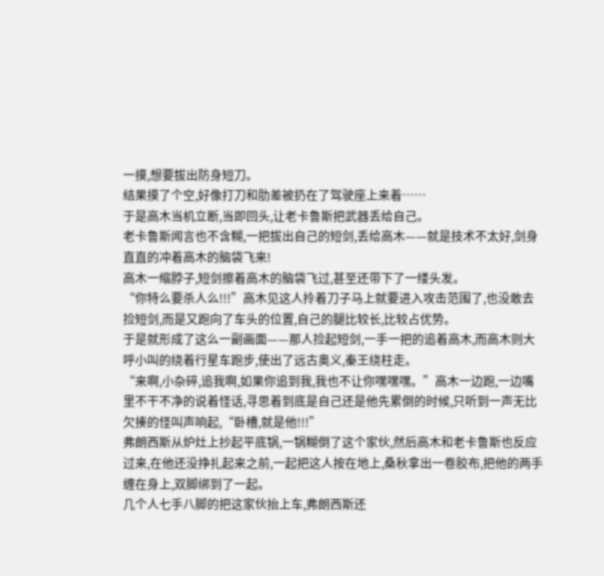一摸,想要拔出防身短刀。
结果摸了个空,好像打刀和肋差被扔在了驾驶座上来着……
于是高木当机立断,当即回头,让老卡鲁斯把武器丢给自己。
老卡鲁斯闻言也不含糊,一把拔出自己的短剑,丢给高木——就是技术不太好,剑身直直的冲着高木的脑袋飞来!
高木一缩脖子,短剑擦着高木的脑袋飞过,甚至还带下了一缕头发。
“你特么要杀人么!!!”高木见这人拎着刀子马上就要进入攻击范围了,也没敢去捡短剑,而是又跑向了车头的位置,自己的腿比较长,比较占优势。
于是就形成了这么一副画面——那人捡起短剑,一手一把的追着高木,而高木则大呼小叫的绕着行星车跑步,使出了远古奥义,秦王绕柱走。
“来啊,小杂碎,追我啊,如果你追到我,我也不让你嘿嘿嘿。”高木一边跑,一边嘴里不干不净的说着怪话,寻思着到底是自己还是他先累倒的时候,只听到一声无比欠揍的怪叫声响起,“卧槽,就是他!!!”
弗朗西斯从炉灶上抄起平底锅,一锅糊倒了这个家伙,然后高木和老卡鲁斯也反应过来,在他还没挣扎起来之前,一起把这人按在地上,桑秋拿出一卷胶布,把他的两手缠在身上,双脚绑到了一起。
几个人七手八脚的把这家伙抬上车,弗朗西斯还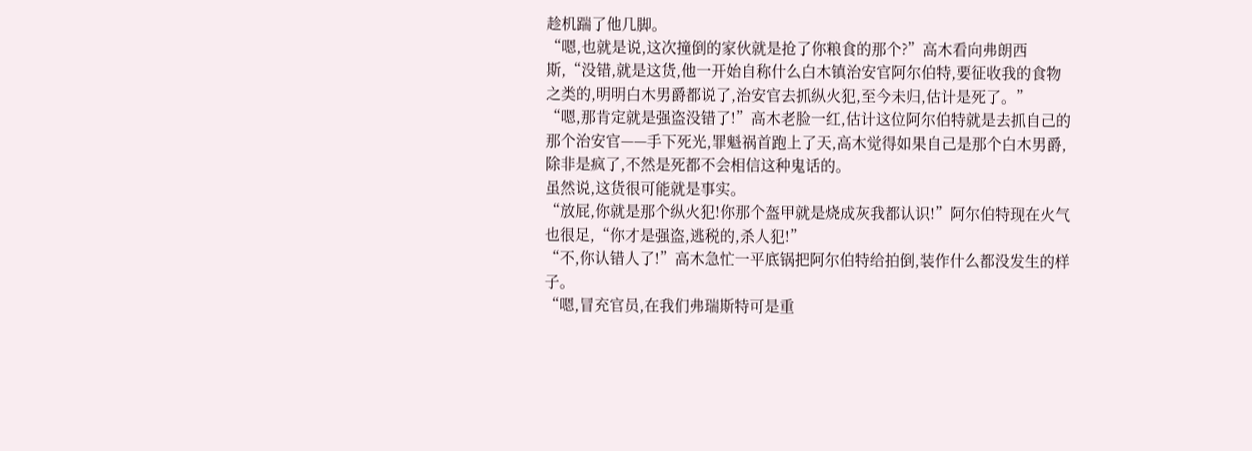趁机踹了他几脚。
“嗯,也就是说,这次撞倒的家伙就是抢了你粮食的那个?”高木看向弗朗西斯,“没错,就是这货,他一开始自称什么白木镇治安官阿尔伯特,要征收我的食物之类的,明明白木男爵都说了,治安官去抓纵火犯,至今未归,估计是死了。”
“嗯,那肯定就是强盗没错了!”高木老脸一红,估计这位阿尔伯特就是去抓自己的那个治安官——手下死光,罪魁祸首跑上了天,高木觉得如果自己是那个白木男爵,除非是疯了,不然是死都不会相信这种鬼话的。
虽然说,这货很可能就是事实。
“放屁,你就是那个纵火犯!你那个盔甲就是烧成灰我都认识!”阿尔伯特现在火气也很足,“你才是强盗,逃税的,杀人犯!”
“不,你认错人了!”高木急忙一平底锅把阿尔伯特给拍倒,装作什么都没发生的样子。
“嗯,冒充官员,在我们弗瑞斯特可是重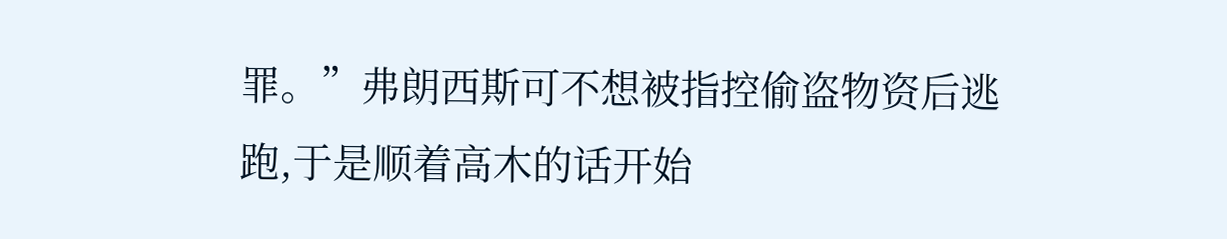罪。”弗朗西斯可不想被指控偷盗物资后逃跑,于是顺着高木的话开始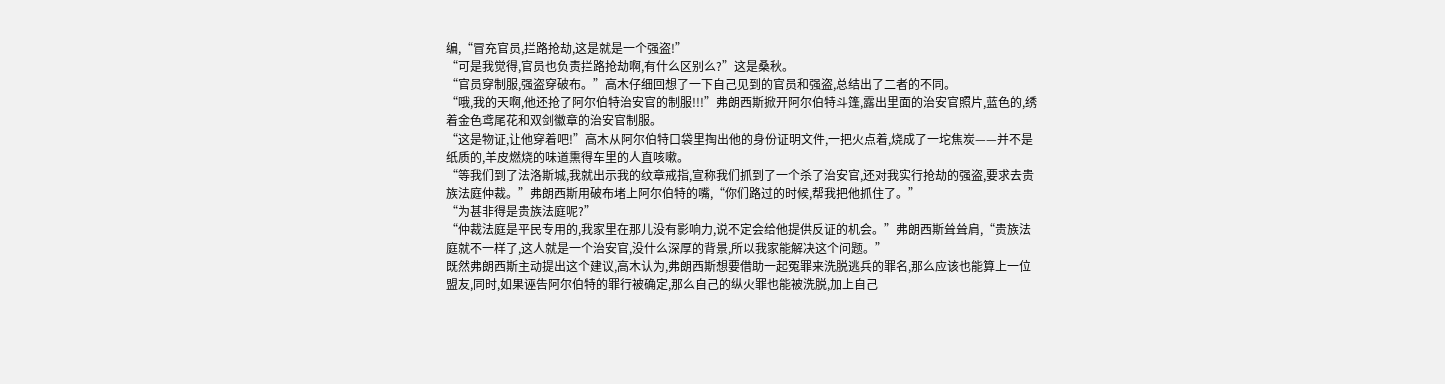编,“冒充官员,拦路抢劫,这是就是一个强盗!”
“可是我觉得,官员也负责拦路抢劫啊,有什么区别么?”这是桑秋。
“官员穿制服,强盗穿破布。”高木仔细回想了一下自己见到的官员和强盗,总结出了二者的不同。
“哦,我的天啊,他还抢了阿尔伯特治安官的制服!!!”弗朗西斯掀开阿尔伯特斗篷,露出里面的治安官照片,蓝色的,绣着金色鸢尾花和双剑徽章的治安官制服。
“这是物证,让他穿着吧!”高木从阿尔伯特口袋里掏出他的身份证明文件,一把火点着,烧成了一坨焦炭——并不是纸质的,羊皮燃烧的味道熏得车里的人直咳嗽。
“等我们到了法洛斯城,我就出示我的纹章戒指,宣称我们抓到了一个杀了治安官,还对我实行抢劫的强盗,要求去贵族法庭仲裁。”弗朗西斯用破布堵上阿尔伯特的嘴,“你们路过的时候,帮我把他抓住了。”
“为甚非得是贵族法庭呢?”
“仲裁法庭是平民专用的,我家里在那儿没有影响力,说不定会给他提供反证的机会。”弗朗西斯耸耸肩,“贵族法庭就不一样了,这人就是一个治安官,没什么深厚的背景,所以我家能解决这个问题。”
既然弗朗西斯主动提出这个建议,高木认为,弗朗西斯想要借助一起冤罪来洗脱逃兵的罪名,那么应该也能算上一位盟友,同时,如果诬告阿尔伯特的罪行被确定,那么自己的纵火罪也能被洗脱,加上自己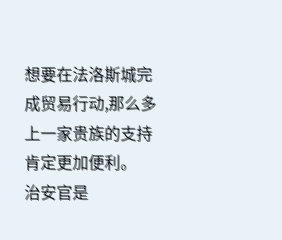想要在法洛斯城完成贸易行动,那么多上一家贵族的支持肯定更加便利。
治安官是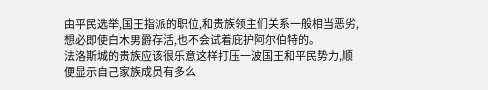由平民选举,国王指派的职位,和贵族领主们关系一般相当恶劣,想必即使白木男爵存活,也不会试着庇护阿尔伯特的。
法洛斯城的贵族应该很乐意这样打压一波国王和平民势力,顺便显示自己家族成员有多么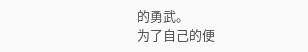的勇武。
为了自己的便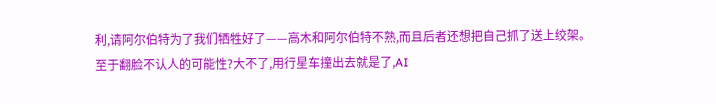利,请阿尔伯特为了我们牺牲好了——高木和阿尔伯特不熟,而且后者还想把自己抓了送上绞架。
至于翻脸不认人的可能性?大不了,用行星车撞出去就是了,AI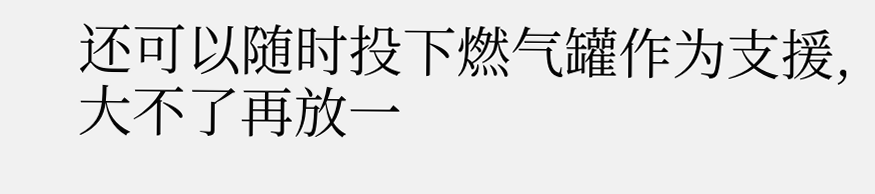还可以随时投下燃气罐作为支援,大不了再放一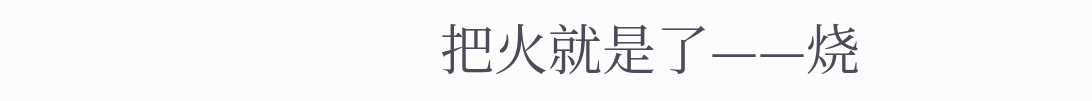把火就是了——烧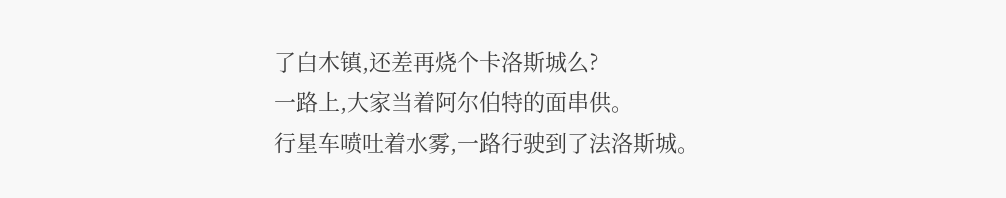了白木镇,还差再烧个卡洛斯城么?
一路上,大家当着阿尔伯特的面串供。
行星车喷吐着水雾,一路行驶到了法洛斯城。